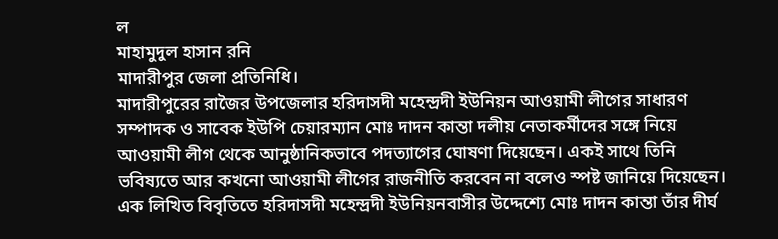ল
মাহামুদুল হাসান রনি
মাদারীপুর জেলা প্রতিনিধি।
মাদারীপুরের রাজৈর উপজেলার হরিদাসদী মহেন্দ্রদী ইউনিয়ন আওয়ামী লীগের সাধারণ সম্পাদক ও সাবেক ইউপি চেয়ারম্যান মোঃ দাদন কান্তা দলীয় নেতাকর্মীদের সঙ্গে নিয়ে আওয়ামী লীগ থেকে আনুষ্ঠানিকভাবে পদত্যাগের ঘোষণা দিয়েছেন। একই সাথে তিনি ভবিষ্যতে আর কখনো আওয়ামী লীগের রাজনীতি করবেন না বলেও স্পষ্ট জানিয়ে দিয়েছেন।
এক লিখিত বিবৃতিতে হরিদাসদী মহেন্দ্রদী ইউনিয়নবাসীর উদ্দেশ্যে মোঃ দাদন কান্তা তাঁর দীর্ঘ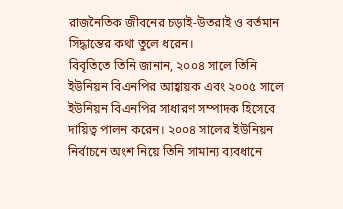রাজনৈতিক জীবনের চড়াই-উতরাই ও বর্তমান সিদ্ধান্তের কথা তুলে ধরেন।
বিবৃতিতে তিনি জানান, ২০০৪ সালে তিনি ইউনিয়ন বিএনপির আহ্বায়ক এবং ২০০৫ সালে ইউনিয়ন বিএনপির সাধারণ সম্পাদক হিসেবে দায়িত্ব পালন করেন। ২০০৪ সালের ইউনিয়ন নির্বাচনে অংশ নিয়ে তিনি সামান্য ব্যবধানে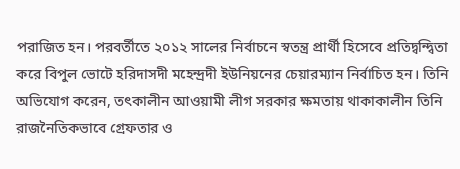পরাজিত হন। পরবর্তীতে ২০১২ সালের নির্বাচনে স্বতন্ত্র প্রার্থী হিসেবে প্রতিদ্বন্দ্বিতা করে বিপুল ভোটে হরিদাসদী মহেন্দ্রদী ইউনিয়নের চেয়ারম্যান নির্বাচিত হন। তিনি অভিযোগ করেন, তৎকালীন আওয়ামী লীগ সরকার ক্ষমতায় থাকাকালীন তিনি রাজনৈতিকভাবে গ্রেফতার ও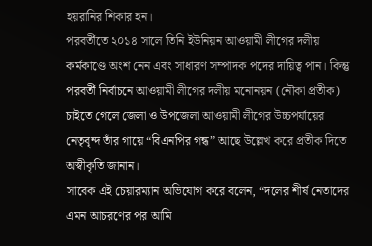হয়রানির শিকার হন।
পরবর্তীতে ২০১৪ সালে তিনি ইউনিয়ন আওয়ামী লীগের দলীয় কর্মকাণ্ডে অংশ নেন এবং সাধারণ সম্পাদক পদের দায়িত্ব পান। কিন্তু পরবর্তী নির্বাচনে আওয়ামী লীগের দলীয় মনোনয়ন (নৌকা প্রতীক) চাইতে গেলে জেলা ও উপজেলা আওয়ামী লীগের উচ্চপর্যায়ের নেতৃবৃন্দ তাঁর গায়ে “বিএনপির গন্ধ” আছে উল্লেখ করে প্রতীক দিতে অস্বীকৃতি জানান।
সাবেক এই চেয়ারম্যান অভিযোগ করে বলেন, “দলের শীর্ষ নেতাদের এমন আচরণের পর আমি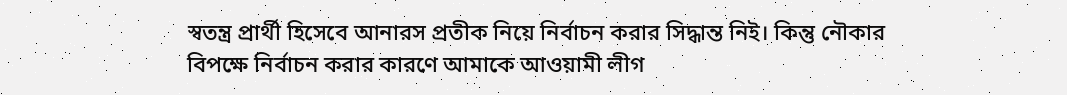স্বতন্ত্র প্রার্থী হিসেবে আনারস প্রতীক নিয়ে নির্বাচন করার সিদ্ধান্ত নিই। কিন্তু নৌকার বিপক্ষে নির্বাচন করার কারণে আমাকে আওয়ামী লীগ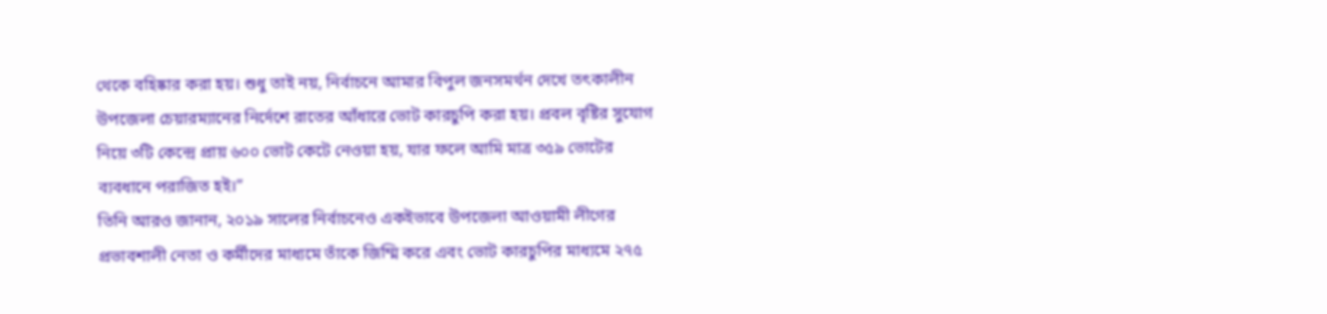থেকে বহিষ্কার করা হয়। শুধু তাই নয়, নির্বাচনে আমার বিপুল জনসমর্থন দেখে তৎকালীন উপজেলা চেয়ারম্যানের নির্দেশে রাতের আঁধারে ভোট কারচুপি করা হয়। প্রবল বৃষ্টির সুযোগ নিয়ে ৩টি কেন্দ্রে প্রায় ৬০০ ভোট কেটে নেওয়া হয়, যার ফলে আমি মাত্র ৩৫৯ ভোটের ব্যবধানে পরাজিত হই।”
তিনি আরও জানান, ২০১৯ সালের নির্বাচনেও একইভাবে উপজেলা আওয়ামী লীগের প্রভাবশালী নেতা ও কর্মীদের মাধ্যমে তাঁকে জিম্মি করে এবং ভোট কারচুপির মাধ্যমে ২৭৫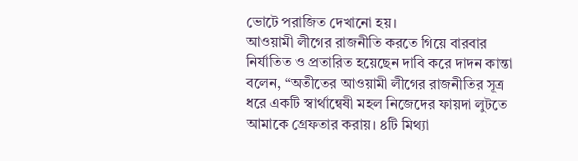ভোটে পরাজিত দেখানো হয়।
আওয়ামী লীগের রাজনীতি করতে গিয়ে বারবার নির্যাতিত ও প্রতারিত হয়েছেন দাবি করে দাদন কান্তা বলেন, “অতীতের আওয়ামী লীগের রাজনীতির সূত্র ধরে একটি স্বার্থান্বেষী মহল নিজেদের ফায়দা লুটতে আমাকে গ্রেফতার করায়। ৪টি মিথ্যা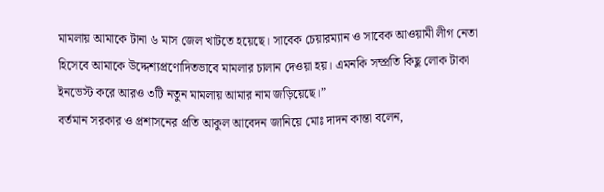মামলায় আমাকে টানা ৬ মাস জেল খাটতে হয়েছে। সাবেক চেয়ারম্যান ও সাবেক আওয়ামী লীগ নেতা হিসেবে আমাকে উদ্দেশ্যপ্রণোদিতভাবে মামলার চালান দেওয়া হয়। এমনকি সম্প্রতি কিছু লোক টাকা ইনভেস্ট করে আরও ৩টি নতুন মামলায় আমার নাম জড়িয়েছে।”
বর্তমান সরকার ও প্রশাসনের প্রতি আকুল আবেদন জানিয়ে মোঃ দাদন কান্তা বলেন,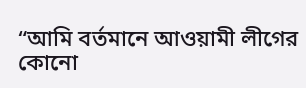“আমি বর্তমানে আওয়ামী লীগের কোনো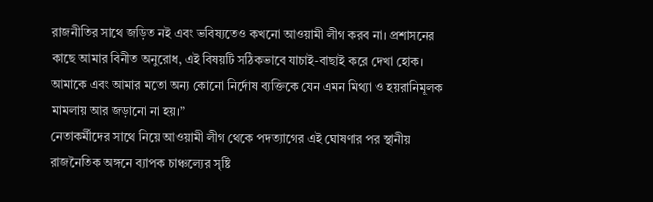রাজনীতির সাথে জড়িত নই এবং ভবিষ্যতেও কখনো আওয়ামী লীগ করব না। প্রশাসনের কাছে আমার বিনীত অনুরোধ, এই বিষয়টি সঠিকভাবে যাচাই-বাছাই করে দেখা হোক। আমাকে এবং আমার মতো অন্য কোনো নির্দোষ ব্যক্তিকে যেন এমন মিথ্যা ও হয়রানিমূলক মামলায় আর জড়ানো না হয়।”
নেতাকর্মীদের সাথে নিয়ে আওয়ামী লীগ থেকে পদত্যাগের এই ঘোষণার পর স্থানীয় রাজনৈতিক অঙ্গনে ব্যাপক চাঞ্চল্যের সৃষ্টি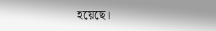হয়েছে।